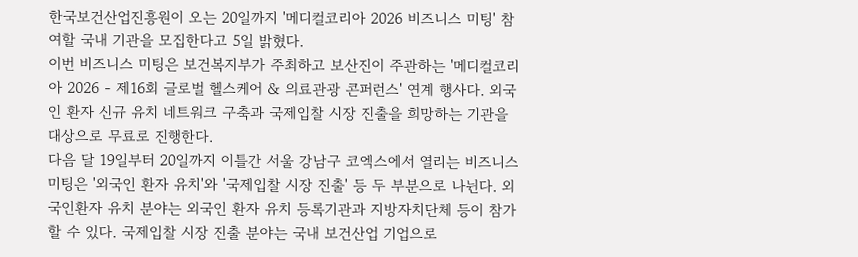한국보건산업진흥원이 오는 20일까지 '메디컬코리아 2026 비즈니스 미팅' 참여할 국내 기관을 모집한다고 5일 밝혔다.
이번 비즈니스 미팅은 보건복지부가 주최하고 보산진이 주관하는 '메디컬코리아 2026 - 제16회 글로벌 헬스케어 & 의료관광 콘퍼런스' 연계 행사다. 외국인 환자 신규 유치 네트워크 구축과 국제입찰 시장 진출을 희망하는 기관을 대상으로 무료로 진행한다.
다음 달 19일부터 20일까지 이틀간 서울 강남구 코엑스에서 열리는 비즈니스 미팅은 '외국인 환자 유치'와 '국제입찰 시장 진출' 등 두 부분으로 나뉜다. 외국인환자 유치 분야는 외국인 환자 유치 등록기관과 지방자치단체 등이 참가할 수 있다. 국제입찰 시장 진출 분야는 국내 보건산업 기업으로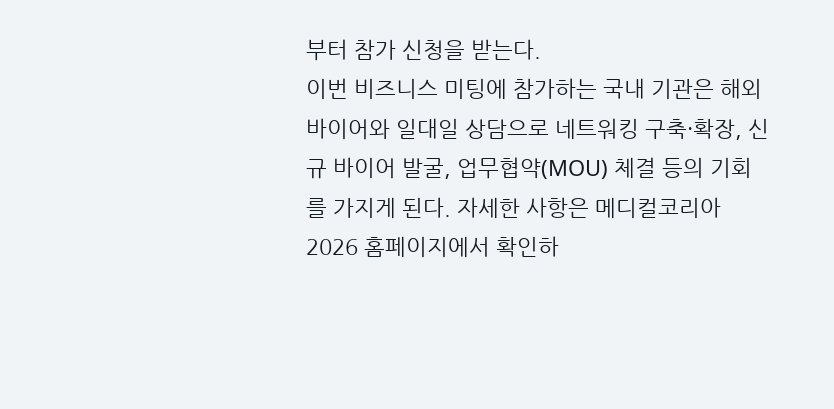부터 참가 신청을 받는다.
이번 비즈니스 미팅에 참가하는 국내 기관은 해외 바이어와 일대일 상담으로 네트워킹 구축·확장, 신규 바이어 발굴, 업무협약(MOU) 체결 등의 기회를 가지게 된다. 자세한 사항은 메디컬코리아 2026 홈페이지에서 확인하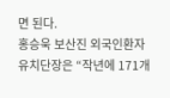면 된다.
홍승욱 보산진 외국인환자유치단장은 “작년에 171개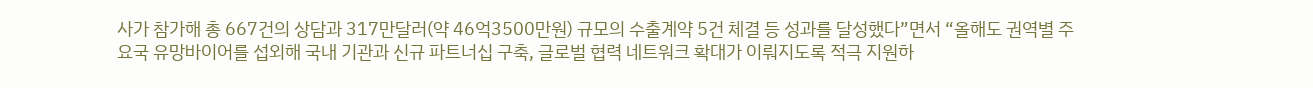사가 참가해 총 667건의 상담과 317만달러(약 46억3500만원) 규모의 수출계약 5건 체결 등 성과를 달성했다”면서 “올해도 권역별 주요국 유망바이어를 섭외해 국내 기관과 신규 파트너십 구축, 글로벌 협력 네트워크 확대가 이뤄지도록 적극 지원하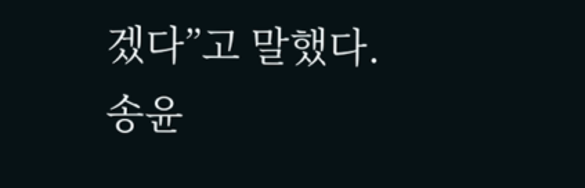겠다”고 말했다.
송윤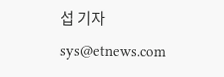섭 기자 sys@etnews.com